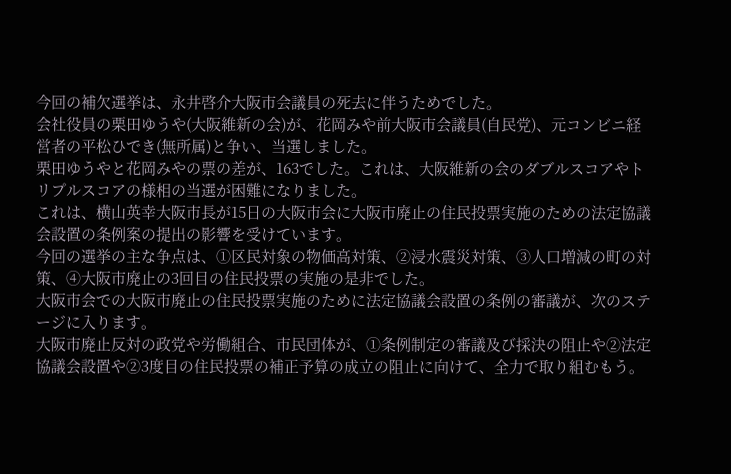今回の補欠選挙は、永井啓介大阪市会議員の死去に伴うためでした。
会社役員の栗田ゆうや(大阪維新の会)が、花岡みや前大阪市会議員(自民党)、元コンビニ経営者の平松ひでき(無所属)と争い、当選しました。
栗田ゆうやと花岡みやの票の差が、163でした。これは、大阪維新の会のダブルスコアやトリプルスコアの様相の当選が困難になりました。
これは、横山英幸大阪市長が15日の大阪市会に大阪市廃止の住民投票実施のための法定協議会設置の条例案の提出の影響を受けています。
今回の選挙の主な争点は、①区民対象の物価高対策、②浸水震災対策、③人口増減の町の対策、④大阪市廃止の3回目の住民投票の実施の是非でした。
大阪市会での大阪市廃止の住民投票実施のために法定協議会設置の条例の審議が、次のステージに入ります。
大阪市廃止反対の政党や労働組合、市民団体が、①条例制定の審議及び採決の阻止や②法定協議会設置や②3度目の住民投票の補正予算の成立の阻止に向けて、全力で取り組むもう。